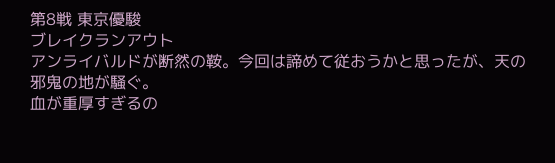第8戦 東京優駿
ブレイクランアウト
アンライバルドが断然の鞍。今回は諦めて従おうかと思ったが、天の邪鬼の地が騒ぐ。
血が重厚すぎるの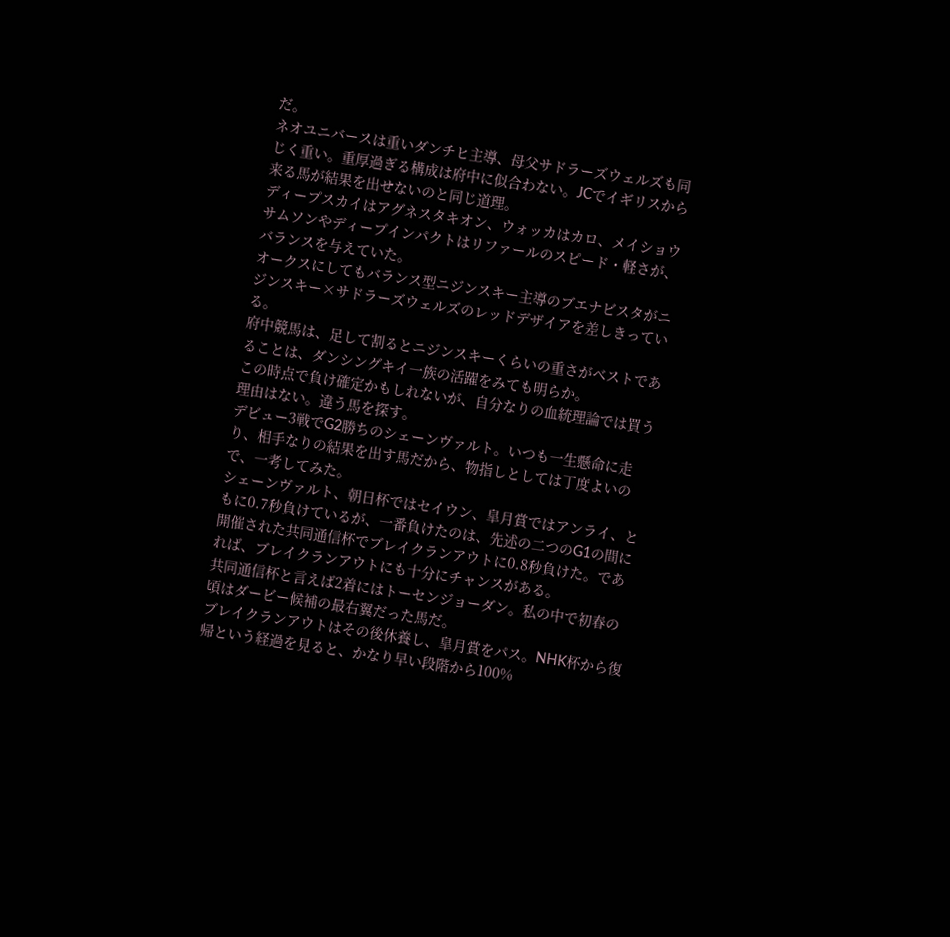だ。
ネオユニバースは重いダンチヒ主導、母父サドラーズウェルズも同じく重い。重厚過ぎる構成は府中に似合わない。JCでイギリスから来る馬が結果を出せないのと同じ道理。
ディープスカイはアグネスタキオン、ウォッカはカロ、メイショウサムソンやディープインパクトはリファールのスピード・軽さが、バランスを与えていた。
オークスにしてもバランス型ニジンスキー主導のブエナビスタがニジンスキー×サドラーズウェルズのレッドデザイアを差しきっている。
府中競馬は、足して割るとニジンスキーくらいの重さがベストであることは、ダンシングキイ一族の活躍をみても明らか。
この時点で負け確定かもしれないが、自分なりの血統理論では買う理由はない。違う馬を探す。
デビュー3戦でG2勝ちのシェーンヴァルト。いつも一生懸命に走り、相手なりの結果を出す馬だから、物指しとしては丁度よいので、一考してみた。
シェーンヴァルト、朝日杯ではセイウン、皐月賞ではアンライ、ともに0.7秒負けているが、一番負けたのは、先述の二つのG1の間に開催された共同通信杯でブレイクランアウトに0.8秒負けた。であれば、ブレイクランアウトにも十分にチャンスがある。
共同通信杯と言えば2着にはトーセンジョーダン。私の中で初春の頃はダービー候補の最右翼だった馬だ。
ブレイクランアウトはその後休養し、皐月賞をパス。NHK杯から復帰という経過を見ると、かなり早い段階から100%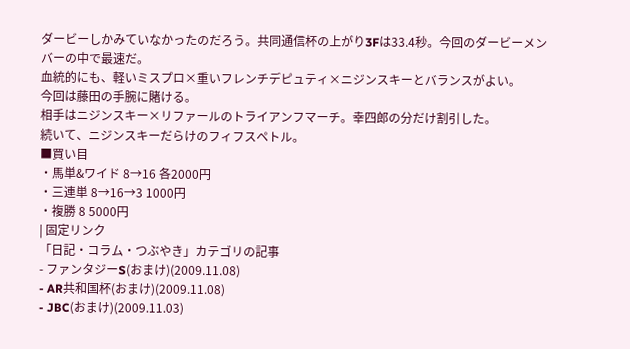ダービーしかみていなかったのだろう。共同通信杯の上がり3Fは33.4秒。今回のダービーメンバーの中で最速だ。
血統的にも、軽いミスプロ×重いフレンチデピュティ×ニジンスキーとバランスがよい。
今回は藤田の手腕に賭ける。
相手はニジンスキー×リファールのトライアンフマーチ。幸四郎の分だけ割引した。
続いて、ニジンスキーだらけのフィフスペトル。
■買い目
・馬単&ワイド 8→16 各2000円
・三連単 8→16→3 1000円
・複勝 8 5000円
| 固定リンク
「日記・コラム・つぶやき」カテゴリの記事
- ファンタジーS(おまけ)(2009.11.08)
- AR共和国杯(おまけ)(2009.11.08)
- JBC(おまけ)(2009.11.03)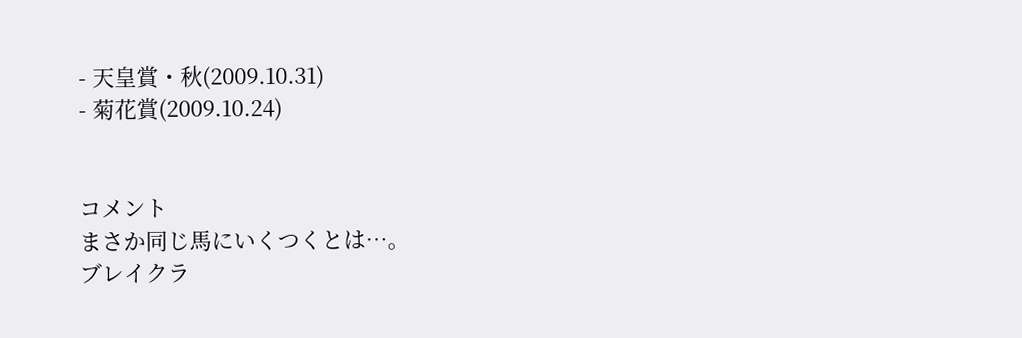- 天皇賞・秋(2009.10.31)
- 菊花賞(2009.10.24)


コメント
まさか同じ馬にいくつくとは…。
ブレイクラ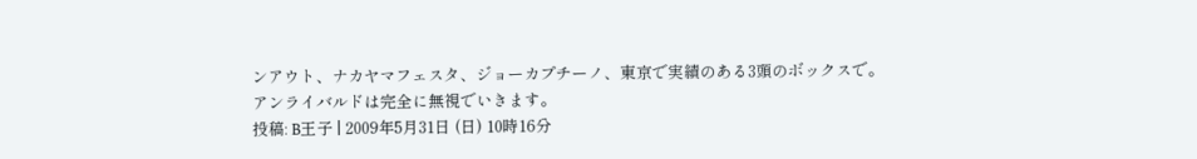ンアウト、ナカヤマフェスタ、ジョーカプチーノ、東京で実績のある3頭のボックスで。
アンライバルドは完全に無視でいきます。
投稿: B王子 | 2009年5月31日 (日) 10時16分